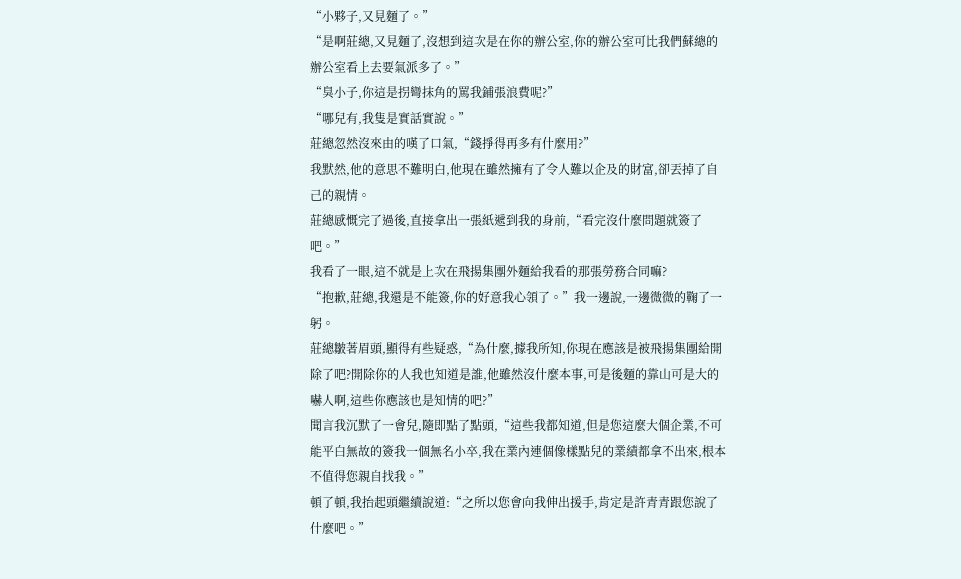“小夥子,又見麵了。”
“是啊莊總,又見麵了,沒想到這次是在你的辦公室,你的辦公室可比我們蘇總的辦公室看上去要氣派多了。”
“臭小子,你這是拐彎抹角的罵我鋪張浪費呢?”
“哪兒有,我隻是實話實說。”
莊總忽然沒來由的嘆了口氣,“錢掙得再多有什麼用?”
我默然,他的意思不難明白,他現在雖然擁有了令人難以企及的財富,卻丟掉了自己的親情。
莊總感慨完了過後,直接拿出一張紙遞到我的身前,“看完沒什麼問題就簽了吧。”
我看了一眼,這不就是上次在飛揚集團外麵給我看的那張勞務合同嘛?
“抱歉,莊總,我還是不能簽,你的好意我心領了。”我一邊說,一邊微微的鞠了一躬。
莊總皺著眉頭,顯得有些疑惑,“為什麼,據我所知,你現在應該是被飛揚集團給開除了吧?開除你的人我也知道是誰,他雖然沒什麼本事,可是後麵的靠山可是大的嚇人啊,這些你應該也是知情的吧?”
聞言我沉默了一會兒,隨即點了點頭,“這些我都知道,但是您這麼大個企業,不可能平白無故的簽我一個無名小卒,我在業內連個像樣點兒的業績都拿不出來,根本不值得您親自找我。”
頓了頓,我抬起頭繼續說道:“之所以您會向我伸出援手,肯定是許青青跟您說了什麼吧。”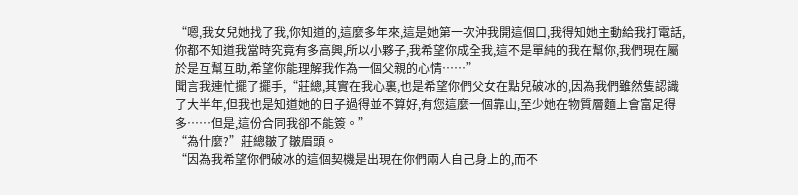“嗯,我女兒她找了我,你知道的,這麼多年來,這是她第一次沖我開這個口,我得知她主動給我打電話,你都不知道我當時究竟有多高興,所以小夥子,我希望你成全我,這不是單純的我在幫你,我們現在屬於是互幫互助,希望你能理解我作為一個父親的心情……”
聞言我連忙擺了擺手,“莊總,其實在我心裏,也是希望你們父女在點兒破冰的,因為我們雖然隻認識了大半年,但我也是知道她的日子過得並不算好,有您這麼一個靠山,至少她在物質層麵上會富足得多……但是,這份合同我卻不能簽。”
“為什麼?”莊總皺了皺眉頭。
“因為我希望你們破冰的這個契機是出現在你們兩人自己身上的,而不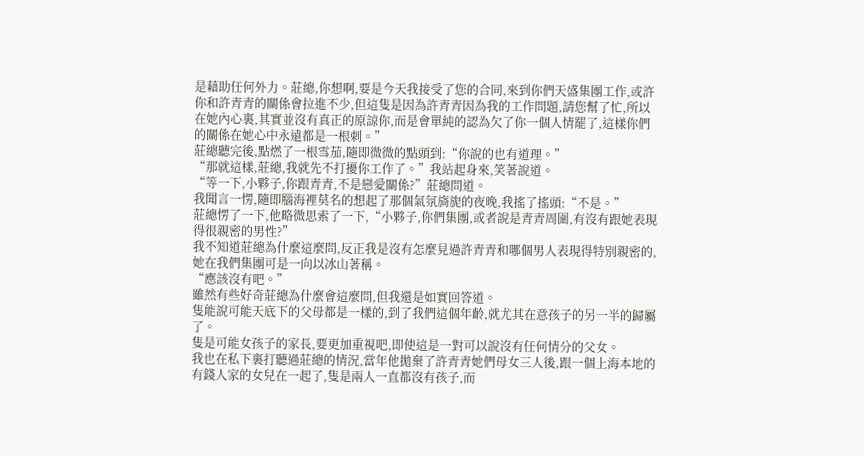是藉助任何外力。莊總,你想啊,要是今天我接受了您的合同,來到你們天盛集團工作,或許你和許青青的關係會拉進不少,但這隻是因為許青青因為我的工作問題,請您幫了忙,所以在她內心裏,其實並沒有真正的原諒你,而是會單純的認為欠了你一個人情罷了,這樣你們的關係在她心中永遠都是一根刺。”
莊總聽完後,點燃了一根雪茄,隨即微微的點頭到:“你說的也有道理。”
“那就這樣,莊總,我就先不打擾你工作了。”我站起身來,笑著說道。
“等一下,小夥子,你跟青青,不是戀愛關係?”莊總問道。
我聞言一愣,隨即腦海裡莫名的想起了那個氣氛旖旎的夜晚,我搖了搖頭:“不是。”
莊總愣了一下,他略微思索了一下,“小夥子,你們集團,或者說是青青周圍,有沒有跟她表現得很親密的男性?”
我不知道莊總為什麼這麼問,反正我是沒有怎麼見過許青青和哪個男人表現得特別親密的,她在我們集團可是一向以冰山著稱。
“應該沒有吧。”
雖然有些好奇莊總為什麼會這麼問,但我還是如實回答道。
隻能說可能天底下的父母都是一樣的,到了我們這個年齡,就尤其在意孩子的另一半的歸屬了。
隻是可能女孩子的家長,要更加重視吧,即使這是一對可以說沒有任何情分的父女。
我也在私下裏打聽過莊總的情況,當年他拋棄了許青青她們母女三人後,跟一個上海本地的有錢人家的女兒在一起了,隻是兩人一直都沒有孩子,而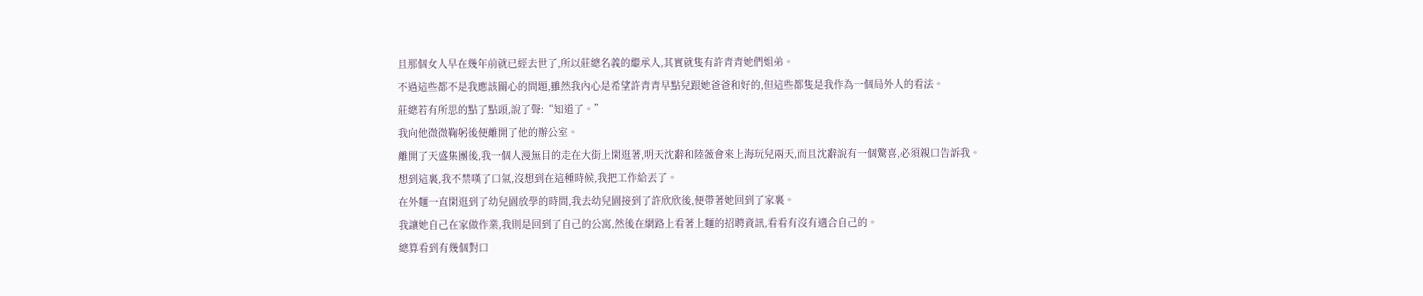且那個女人早在幾年前就已經去世了,所以莊總名義的繼承人,其實就隻有許青青她們姐弟。
不過這些都不是我應該關心的問題,雖然我內心是希望許青青早點兒跟她爸爸和好的,但這些都隻是我作為一個局外人的看法。
莊總若有所思的點了點頭,說了聲:“知道了。”
我向他微微鞠躬後便離開了他的辦公室。
離開了天盛集團後,我一個人漫無目的走在大街上閑逛著,明天沈辭和陸薇會來上海玩兒兩天,而且沈辭說有一個驚喜,必須親口告訴我。
想到這裏,我不禁嘆了口氣,沒想到在這種時候,我把工作給丟了。
在外麵一直閑逛到了幼兒園放學的時間,我去幼兒園接到了許欣欣後,便帶著她回到了家裏。
我讓她自己在家做作業,我則是回到了自己的公寓,然後在網路上看著上麵的招聘資訊,看看有沒有適合自己的。
總算看到有幾個對口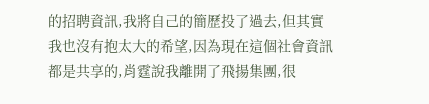的招聘資訊,我將自己的簡歷投了過去,但其實我也沒有抱太大的希望,因為現在這個社會資訊都是共享的,肖霆說我離開了飛揚集團,很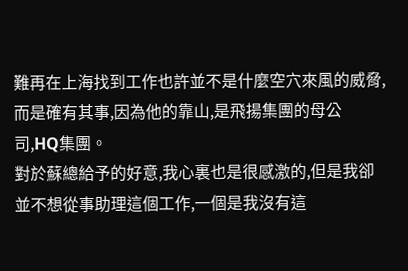難再在上海找到工作也許並不是什麼空穴來風的威脅,而是確有其事,因為他的靠山,是飛揚集團的母公司,HQ集團。
對於蘇總給予的好意,我心裏也是很感激的,但是我卻並不想從事助理這個工作,一個是我沒有這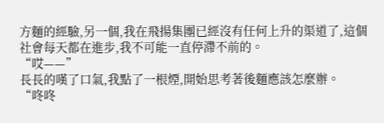方麵的經驗,另一個,我在飛揚集團已經沒有任何上升的渠道了,這個社會每天都在進步,我不可能一直停滯不前的。
“哎——”
長長的嘆了口氣,我點了一根煙,開始思考著後麵應該怎麼辦。
“咚咚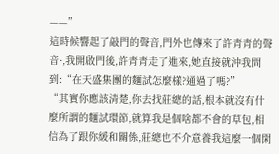——”
這時候響起了敲門的聲音,門外也傳來了許青青的聲音·,我開啟門後,許青青走了進來,她直接就沖我問到:“在天盛集團的麵試怎麼樣?通過了嗎?”
“其實你應該清楚,你去找莊總的話,根本就沒有什麼所謂的麵試環節,就算我是個啥都不會的草包,相信為了跟你緩和關係,莊總也不介意養我這麼一個閑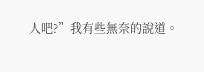人吧?”我有些無奈的說道。